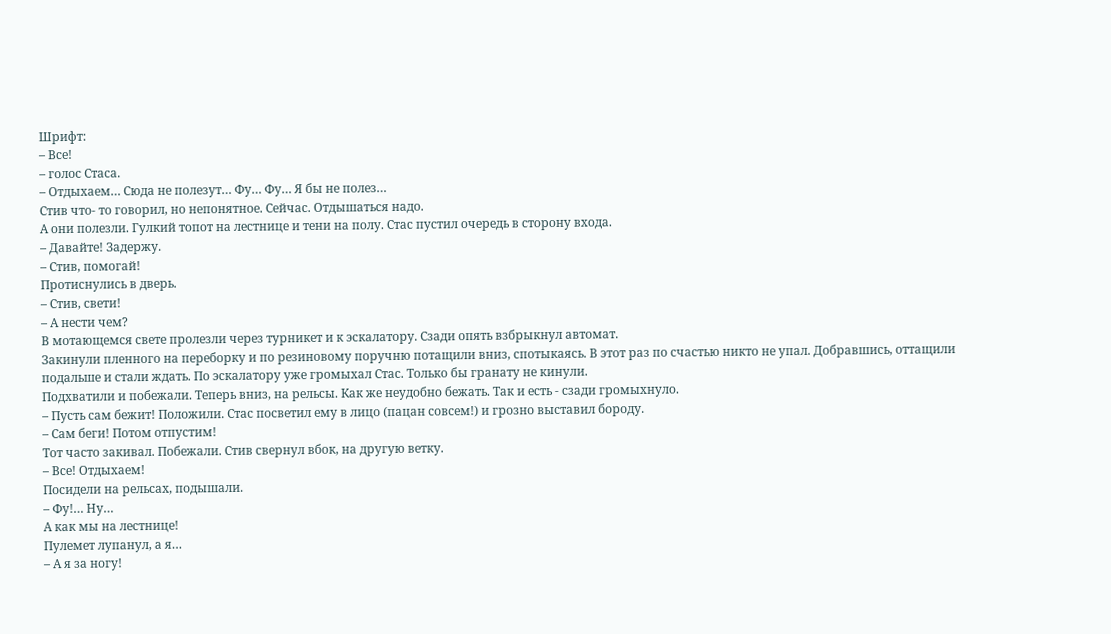Шрифт:
– Все!
– голос Стаса.
– Отдыхаем… Сюда не полезут… Фу… Фу… Я бы не полез…
Стив что- то говорил, но непонятное. Сейчас. Отдышаться надо.
А они полезли. Гулкий топот на лестнице и тени на полу. Стас пустил очередь в сторону входа.
– Давайте! Задержу.
– Стив, помогай!
Протиснулись в дверь.
– Стив, свети!
– А нести чем?
В мотающемся свете пролезли через турникет и к эскалатору. Сзади опять взбрыкнул автомат.
Закинули пленного на переборку и по резиновому поручню потащили вниз, спотыкаясь. В этот раз по счастью никто не упал. Добравшись, оттащили подальше и стали ждать. По эскалатору уже громыхал Стас. Только бы гранату не кинули.
Подхватили и побежали. Теперь вниз, на рельсы. Как же неудобно бежать. Так и есть - сзади громыхнуло.
– Пусть сам бежит! Положили. Стас посветил ему в лицо (пацан совсем!) и грозно выставил бороду.
– Сам беги! Потом отпустим!
Тот часто закивал. Побежали. Стив свернул вбок, на другую ветку.
– Все! Отдыхаем!
Посидели на рельсах, подышали.
– Фу!… Ну…
А как мы на лестнице!
Пулемет лупанул, а я…
– А я за ногу!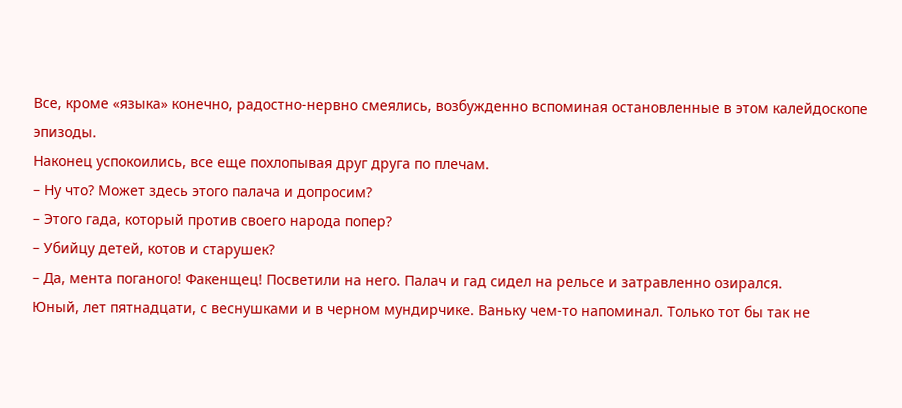Все, кроме «языка» конечно, радостно-нервно смеялись, возбужденно вспоминая остановленные в этом калейдоскопе эпизоды.
Наконец успокоились, все еще похлопывая друг друга по плечам.
– Ну что? Может здесь этого палача и допросим?
– Этого гада, который против своего народа попер?
– Убийцу детей, котов и старушек?
– Да, мента поганого! Факенщец! Посветили на него. Палач и гад сидел на рельсе и затравленно озирался.
Юный, лет пятнадцати, с веснушками и в черном мундирчике. Ваньку чем-то напоминал. Только тот бы так не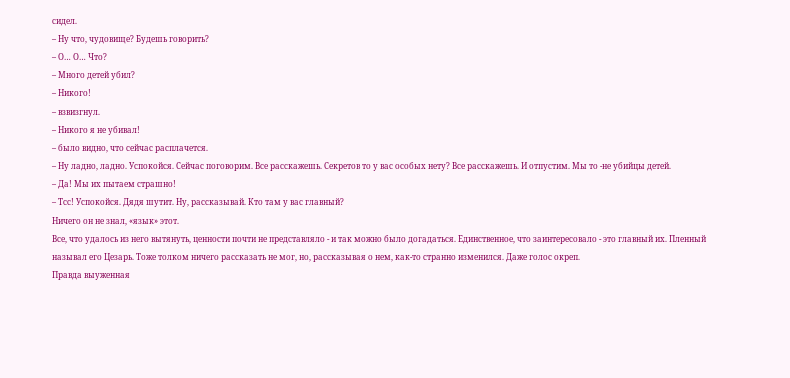сидел.
– Ну что, чудовище? Будешь говорить?
– О… О… Что?
– Много детей убил?
– Никого!
– взвизгнул.
– Никого я не убивал!
– было видно, что сейчас расплачется.
– Ну ладно, ладно. Успокойся. Сейчас поговорим. Все расскажешь. Секретов то у вас особых нету? Все расскажешь. И отпустим. Мы то -не убийцы детей.
– Да! Мы их пытаем страшно!
– Тсс! Успокойся. Дядя шутит. Ну, рассказывай. Кто там у вас главный?
Ничего он не знал, «язык» этот.
Все, что удалось из него вытянуть, ценности почти не представляло - и так можно было догадаться. Единственное, что заинтересовало - это главный их. Пленный называл его Цезарь. Тоже толком ничего рассказать не мог, но, рассказывая о нем, как-то странно изменился. Даже голос окреп.
Правда выуженная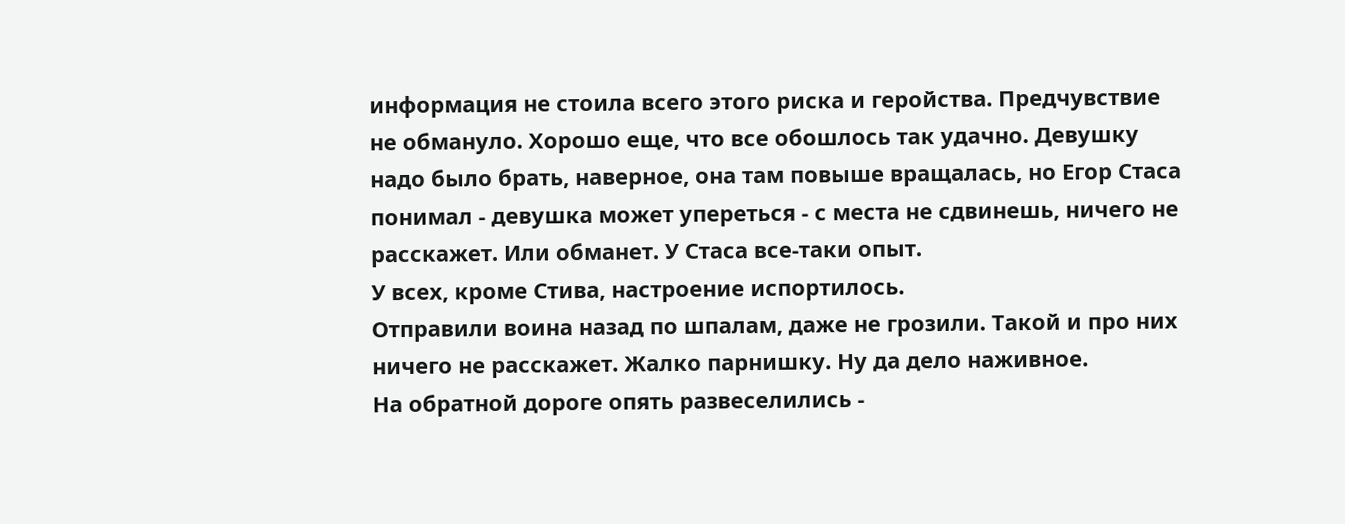информация не стоила всего этого риска и геройства. Предчувствие не обмануло. Хорошо еще, что все обошлось так удачно. Девушку надо было брать, наверное, она там повыше вращалась, но Егор Стаса понимал - девушка может упереться - с места не сдвинешь, ничего не расскажет. Или обманет. У Стаса все-таки опыт.
У всех, кроме Стива, настроение испортилось.
Отправили воина назад по шпалам, даже не грозили. Такой и про них ничего не расскажет. Жалко парнишку. Ну да дело наживное.
На обратной дороге опять развеселились -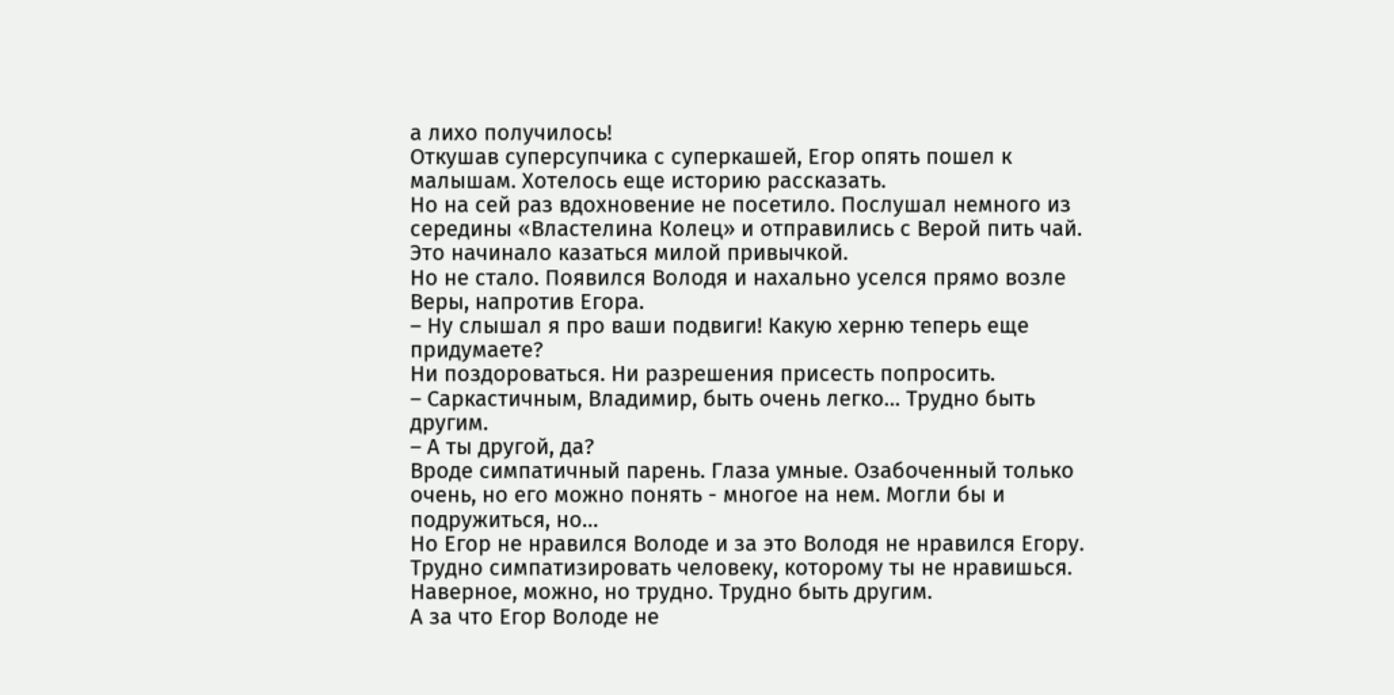а лихо получилось!
Откушав суперсупчика с суперкашей, Егор опять пошел к малышам. Хотелось еще историю рассказать.
Но на сей раз вдохновение не посетило. Послушал немного из середины «Властелина Колец» и отправились с Верой пить чай. Это начинало казаться милой привычкой.
Но не стало. Появился Володя и нахально уселся прямо возле Веры, напротив Егора.
– Ну слышал я про ваши подвиги! Какую херню теперь еще придумаете?
Ни поздороваться. Ни разрешения присесть попросить.
– Саркастичным, Владимир, быть очень легко… Трудно быть другим.
– А ты другой, да?
Вроде симпатичный парень. Глаза умные. Озабоченный только очень, но его можно понять - многое на нем. Могли бы и подружиться, но…
Но Егор не нравился Володе и за это Володя не нравился Егору. Трудно симпатизировать человеку, которому ты не нравишься. Наверное, можно, но трудно. Трудно быть другим.
А за что Егор Володе не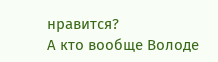нравится?
А кто вообще Володе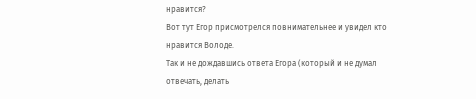нравится?
Вот тут Егор присмотрелся повнимательнее и увидел кто нравится Володе.
Так и не дождавшись ответа Егора (который и не думал отвечать, делать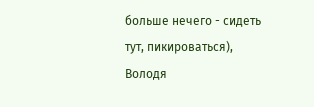больше нечего - сидеть тут, пикироваться), Володя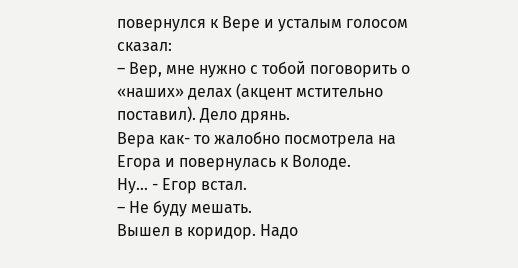повернулся к Вере и усталым голосом сказал:
– Вер, мне нужно с тобой поговорить о «наших» делах (акцент мстительно поставил). Дело дрянь.
Вера как- то жалобно посмотрела на Егора и повернулась к Володе.
Ну… - Егор встал.
– Не буду мешать.
Вышел в коридор. Надо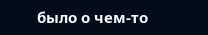было о чем-то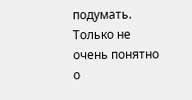подумать. Только не очень понятно о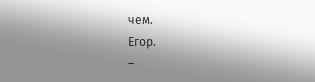чем.
Егор.
–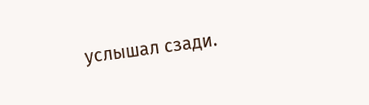услышал сзади.